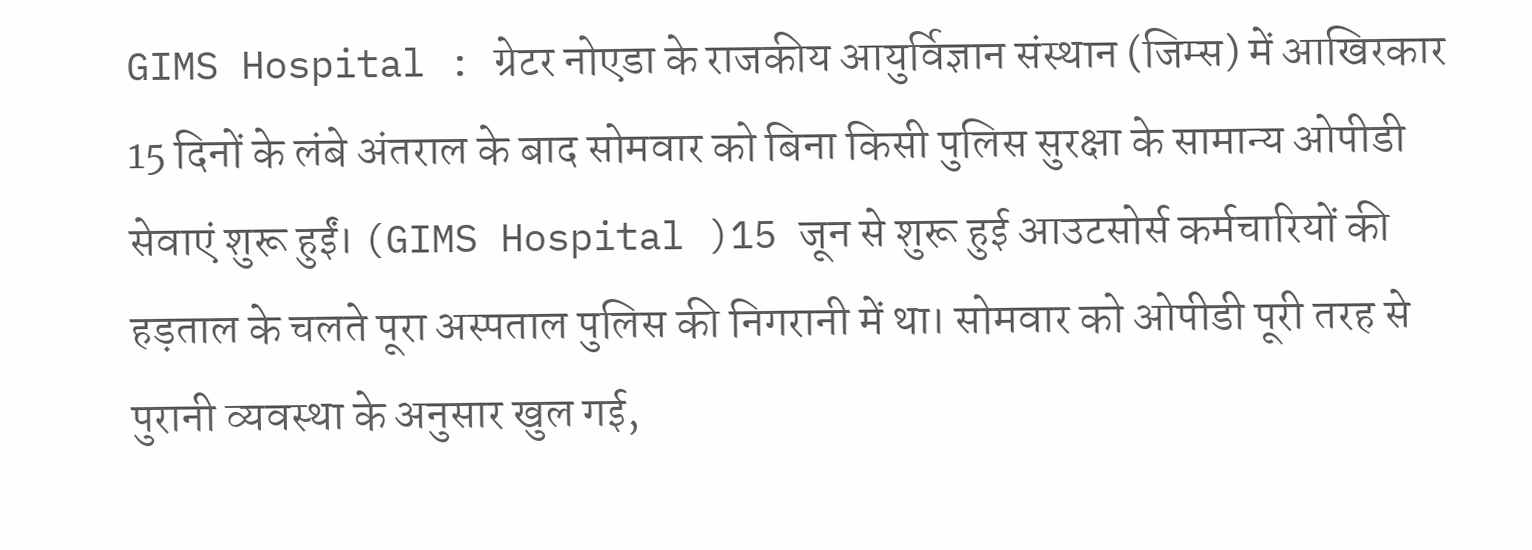GIMS Hospital : ग्रेटर नोएडा के राजकीय आयुर्विज्ञान संस्थान (जिम्स) में आखिरकार 15 दिनों के लंबे अंतराल के बाद सोमवार को बिना किसी पुलिस सुरक्षा के सामान्य ओपीडी सेवाएं शुरू हुईं। (GIMS Hospital )15 जून से शुरू हुई आउटसोर्स कर्मचारियों की हड़ताल के चलते पूरा अस्पताल पुलिस की निगरानी में था। सोमवार को ओपीडी पूरी तरह से पुरानी व्यवस्था के अनुसार खुल गई,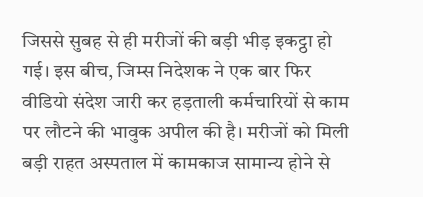जिससे सुबह से ही मरीजों की बड़ी भीड़ इकट्ठा हो गई। इस बीच, जिम्स निदेशक ने एक बार फिर वीडियो संदेश जारी कर हड़ताली कर्मचारियों से काम पर लौटने की भावुक अपील की है। मरीजों को मिली बड़ी राहत अस्पताल में कामकाज सामान्य होने से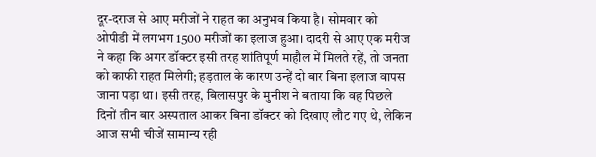दूर-दराज से आए मरीजों ने राहत का अनुभव किया है। सोमवार को ओपीडी में लगभग 1500 मरीजों का इलाज हुआ। दादरी से आए एक मरीज ने कहा कि अगर डॉक्टर इसी तरह शांतिपूर्ण माहौल में मिलते रहें, तो जनता को काफी राहत मिलेगी; हड़ताल के कारण उन्हें दो बार बिना इलाज वापस जाना पड़ा था। इसी तरह, बिलासपुर के मुनीश ने बताया कि वह पिछले दिनों तीन बार अस्पताल आकर बिना डॉक्टर को दिखाए लौट गए थे, लेकिन आज सभी चीजें सामान्य रही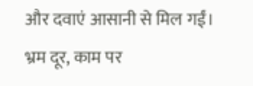और दवाएं आसानी से मिल गईं। भ्रम दूर, काम पर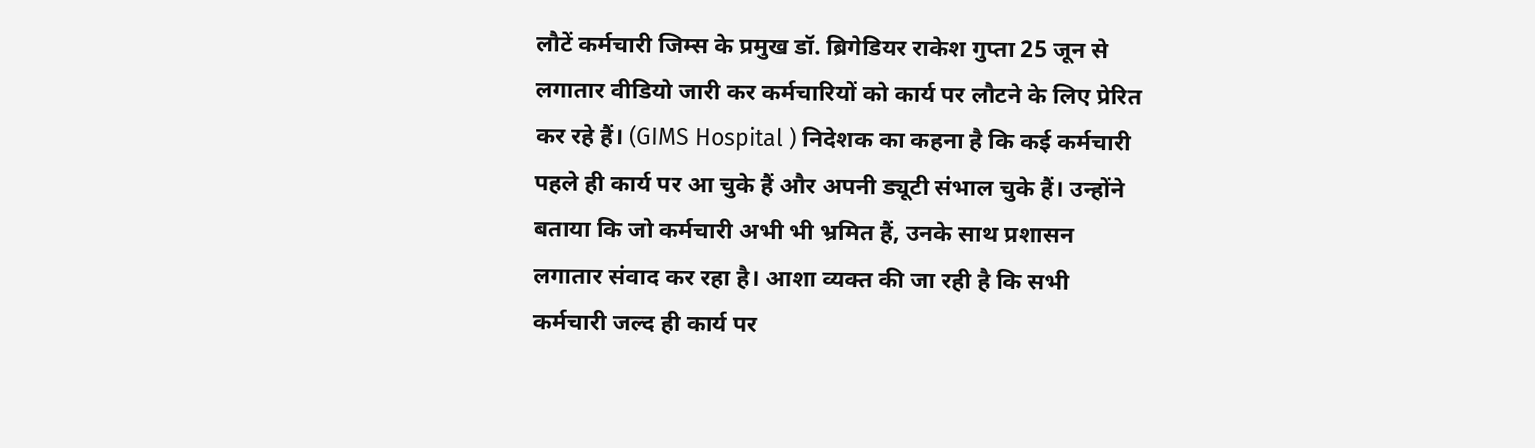लौटें कर्मचारी जिम्स के प्रमुख डॉ. ब्रिगेडियर राकेश गुप्ता 25 जून से लगातार वीडियो जारी कर कर्मचारियों को कार्य पर लौटने के लिए प्रेरित कर रहे हैं। (GIMS Hospital ) निदेशक का कहना है कि कई कर्मचारी पहले ही कार्य पर आ चुके हैं और अपनी ड्यूटी संभाल चुके हैं। उन्होंने बताया कि जो कर्मचारी अभी भी भ्रमित हैं, उनके साथ प्रशासन लगातार संवाद कर रहा है। आशा व्यक्त की जा रही है कि सभी कर्मचारी जल्द ही कार्य पर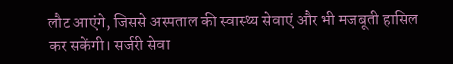लौट आएंगे, जिससे अस्पताल की स्वास्थ्य सेवाएं और भी मजबूती हासिल कर सकेंगी। सर्जरी सेवा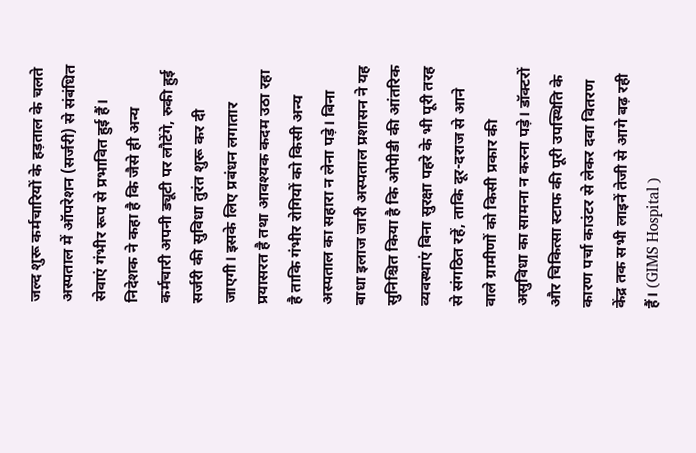जल्द शुरू कर्मचारियों के हड़ताल के चलते अस्पताल में ऑपरेशन (सर्जरी) से संबंधित सेवाएं गंभीर रूप से प्रभावित हुई हैं। निदेशक ने कहा है कि जैसे ही अन्य कर्मचारी अपनी ड्यूटी पर लौटेंगे, रुकी हुई सर्जरी की सुविधा तुरंत शुरू कर दी जाएगी। इसके लिए प्रबंधन लगातार प्रयासरत है तथा आवश्यक कदम उठा रहा है ताकि गंभीर रोगियों को किसी अन्य अस्पताल का सहारा न लेना पड़े। बिना बाधा इलाज जारी अस्पताल प्रशासन ने यह सुनिश्चित किया है कि ओपीडी की आंतरिक व्यवस्थाएं बिना सुरक्षा पहरे के भी पूरी तरह से संगठित रहें, ताकि दूर-दराज से आने वाले ग्रामीणों को किसी प्रकार की असुविधा का सामना न करना पड़े। डॉक्टरों और चिकित्सा स्टाफ की पूरी उपस्थिति के कारण पर्चा काउंटर से लेकर दवा वितरण केंद्र तक सभी लाइनें तेजी से आगे बढ़ रही हैं। (GIMS Hospital )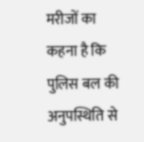मरीजों का कहना है कि पुलिस बल की अनुपस्थिति से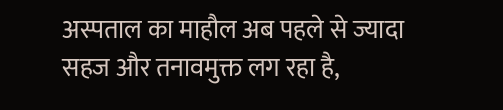अस्पताल का माहौल अब पहले से ज्यादा सहज और तनावमुक्त लग रहा है,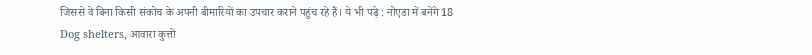जिससे वे बिना किसी संकोच के अपनी बीमारियों का उपचार कराने पहुंच रहे हैं। ये भी पढ़े : नोएडा में बनेंगे 18 Dog shelters, आवारा कुत्तों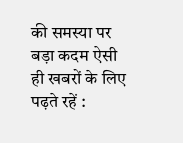की समस्या पर बड़ा कदम ऐसी ही खबरों के लिए पढ़ते रहें :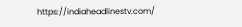https://indiaheadlinestv.com/